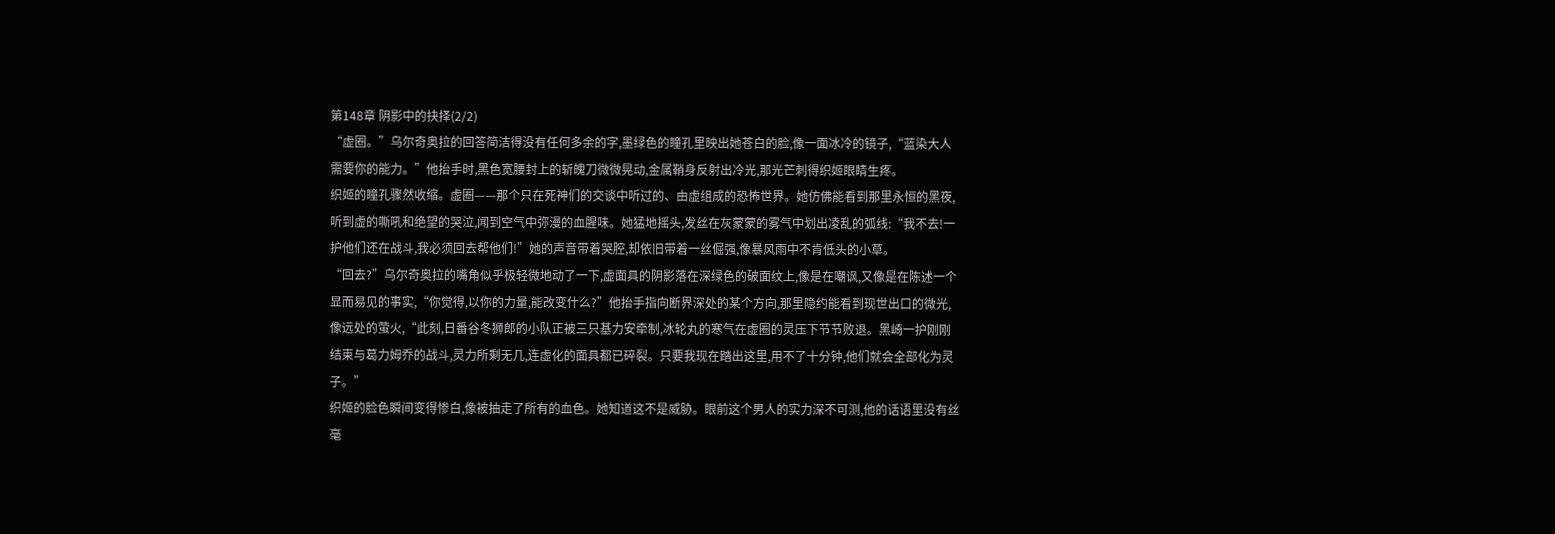第148章 阴影中的抉择(2/2)
“虚圈。”乌尔奇奥拉的回答简洁得没有任何多余的字,墨绿色的瞳孔里映出她苍白的脸,像一面冰冷的镜子,“蓝染大人需要你的能力。”他抬手时,黑色宽腰封上的斩魄刀微微晃动,金属鞘身反射出冷光,那光芒刺得织姬眼睛生疼。
织姬的瞳孔骤然收缩。虚圈——那个只在死神们的交谈中听过的、由虚组成的恐怖世界。她仿佛能看到那里永恒的黑夜,听到虚的嘶吼和绝望的哭泣,闻到空气中弥漫的血腥味。她猛地摇头,发丝在灰蒙蒙的雾气中划出凌乱的弧线:“我不去!一护他们还在战斗,我必须回去帮他们!”她的声音带着哭腔,却依旧带着一丝倔强,像暴风雨中不肯低头的小草。
“回去?”乌尔奇奥拉的嘴角似乎极轻微地动了一下,虚面具的阴影落在深绿色的破面纹上,像是在嘲讽,又像是在陈述一个显而易见的事实,“你觉得,以你的力量,能改变什么?”他抬手指向断界深处的某个方向,那里隐约能看到现世出口的微光,像远处的萤火,“此刻,日番谷冬狮郎的小队正被三只基力安牵制,冰轮丸的寒气在虚圈的灵压下节节败退。黑崎一护刚刚结束与葛力姆乔的战斗,灵力所剩无几,连虚化的面具都已碎裂。只要我现在踏出这里,用不了十分钟,他们就会全部化为灵子。”
织姬的脸色瞬间变得惨白,像被抽走了所有的血色。她知道这不是威胁。眼前这个男人的实力深不可测,他的话语里没有丝毫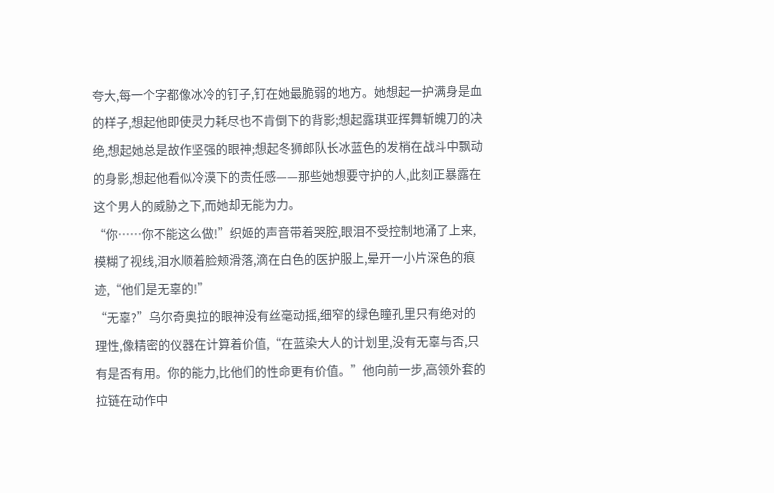夸大,每一个字都像冰冷的钉子,钉在她最脆弱的地方。她想起一护满身是血的样子,想起他即使灵力耗尽也不肯倒下的背影;想起露琪亚挥舞斩魄刀的决绝,想起她总是故作坚强的眼神;想起冬狮郎队长冰蓝色的发梢在战斗中飘动的身影,想起他看似冷漠下的责任感——那些她想要守护的人,此刻正暴露在这个男人的威胁之下,而她却无能为力。
“你……你不能这么做!”织姬的声音带着哭腔,眼泪不受控制地涌了上来,模糊了视线,泪水顺着脸颊滑落,滴在白色的医护服上,晕开一小片深色的痕迹,“他们是无辜的!”
“无辜?”乌尔奇奥拉的眼神没有丝毫动摇,细窄的绿色瞳孔里只有绝对的理性,像精密的仪器在计算着价值,“在蓝染大人的计划里,没有无辜与否,只有是否有用。你的能力,比他们的性命更有价值。”他向前一步,高领外套的拉链在动作中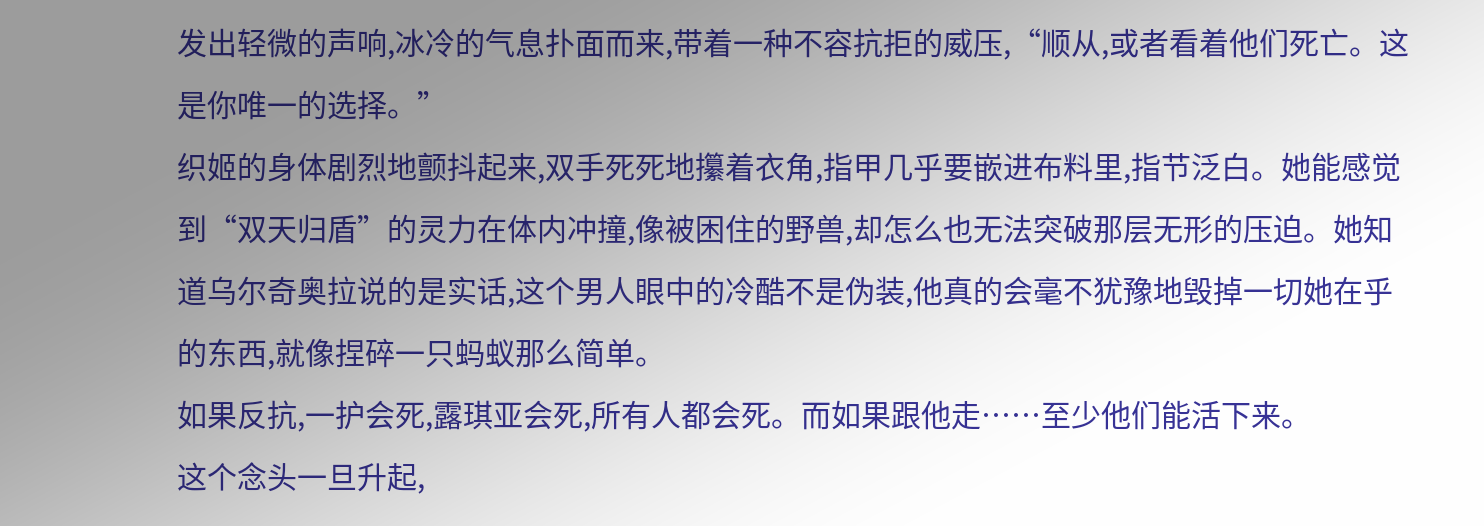发出轻微的声响,冰冷的气息扑面而来,带着一种不容抗拒的威压,“顺从,或者看着他们死亡。这是你唯一的选择。”
织姬的身体剧烈地颤抖起来,双手死死地攥着衣角,指甲几乎要嵌进布料里,指节泛白。她能感觉到“双天归盾”的灵力在体内冲撞,像被困住的野兽,却怎么也无法突破那层无形的压迫。她知道乌尔奇奥拉说的是实话,这个男人眼中的冷酷不是伪装,他真的会毫不犹豫地毁掉一切她在乎的东西,就像捏碎一只蚂蚁那么简单。
如果反抗,一护会死,露琪亚会死,所有人都会死。而如果跟他走……至少他们能活下来。
这个念头一旦升起,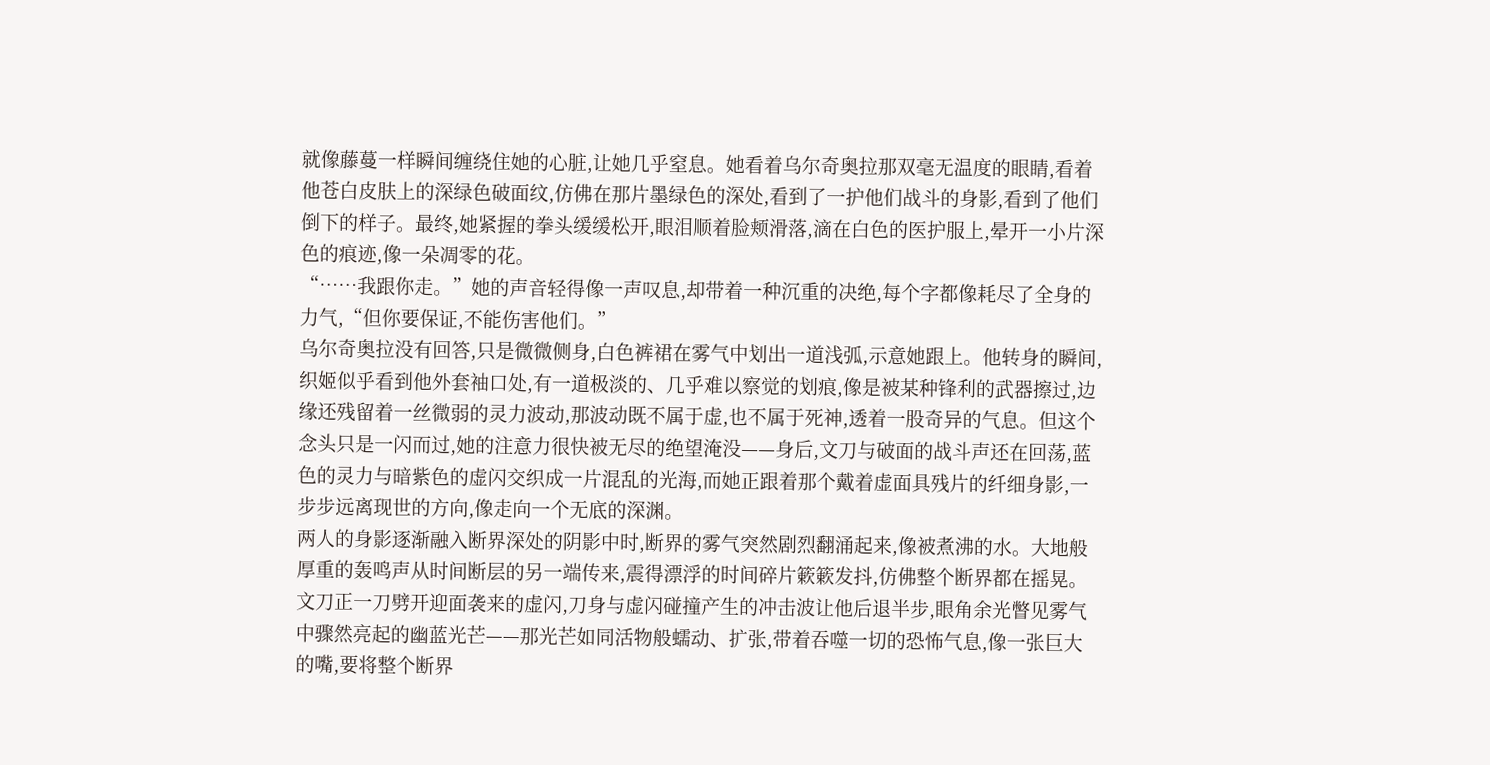就像藤蔓一样瞬间缠绕住她的心脏,让她几乎窒息。她看着乌尔奇奥拉那双毫无温度的眼睛,看着他苍白皮肤上的深绿色破面纹,仿佛在那片墨绿色的深处,看到了一护他们战斗的身影,看到了他们倒下的样子。最终,她紧握的拳头缓缓松开,眼泪顺着脸颊滑落,滴在白色的医护服上,晕开一小片深色的痕迹,像一朵凋零的花。
“……我跟你走。”她的声音轻得像一声叹息,却带着一种沉重的决绝,每个字都像耗尽了全身的力气,“但你要保证,不能伤害他们。”
乌尔奇奥拉没有回答,只是微微侧身,白色裤裙在雾气中划出一道浅弧,示意她跟上。他转身的瞬间,织姬似乎看到他外套袖口处,有一道极淡的、几乎难以察觉的划痕,像是被某种锋利的武器擦过,边缘还残留着一丝微弱的灵力波动,那波动既不属于虚,也不属于死神,透着一股奇异的气息。但这个念头只是一闪而过,她的注意力很快被无尽的绝望淹没——身后,文刀与破面的战斗声还在回荡,蓝色的灵力与暗紫色的虚闪交织成一片混乱的光海,而她正跟着那个戴着虚面具残片的纤细身影,一步步远离现世的方向,像走向一个无底的深渊。
两人的身影逐渐融入断界深处的阴影中时,断界的雾气突然剧烈翻涌起来,像被煮沸的水。大地般厚重的轰鸣声从时间断层的另一端传来,震得漂浮的时间碎片簌簌发抖,仿佛整个断界都在摇晃。文刀正一刀劈开迎面袭来的虚闪,刀身与虚闪碰撞产生的冲击波让他后退半步,眼角余光瞥见雾气中骤然亮起的幽蓝光芒——那光芒如同活物般蠕动、扩张,带着吞噬一切的恐怖气息,像一张巨大的嘴,要将整个断界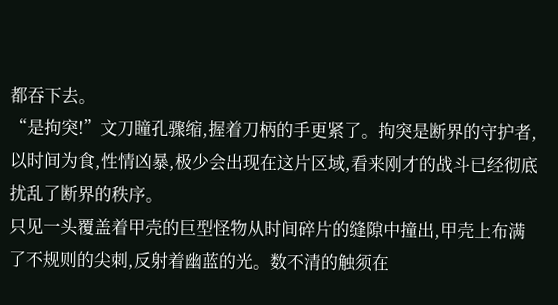都吞下去。
“是拘突!”文刀瞳孔骤缩,握着刀柄的手更紧了。拘突是断界的守护者,以时间为食,性情凶暴,极少会出现在这片区域,看来刚才的战斗已经彻底扰乱了断界的秩序。
只见一头覆盖着甲壳的巨型怪物从时间碎片的缝隙中撞出,甲壳上布满了不规则的尖刺,反射着幽蓝的光。数不清的触须在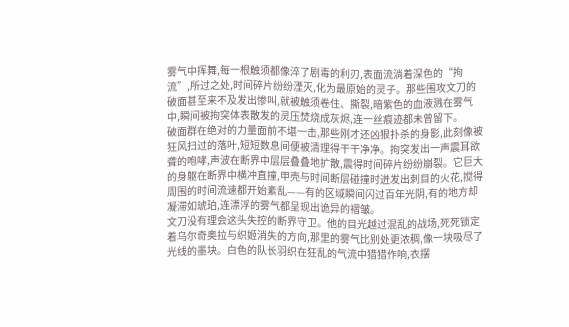雾气中挥舞,每一根触须都像淬了剧毒的利刃,表面流淌着深色的“拘流”,所过之处,时间碎片纷纷湮灭,化为最原始的灵子。那些围攻文刀的破面甚至来不及发出惨叫,就被触须卷住、撕裂,暗紫色的血液溅在雾气中,瞬间被拘突体表散发的灵压焚烧成灰烬,连一丝痕迹都未曾留下。
破面群在绝对的力量面前不堪一击,那些刚才还凶狠扑杀的身影,此刻像被狂风扫过的落叶,短短数息间便被清理得干干净净。拘突发出一声震耳欲聋的咆哮,声波在断界中层层叠叠地扩散,震得时间碎片纷纷崩裂。它巨大的身躯在断界中横冲直撞,甲壳与时间断层碰撞时迸发出刺目的火花,搅得周围的时间流速都开始紊乱——有的区域瞬间闪过百年光阴,有的地方却凝滞如琥珀,连漂浮的雾气都呈现出诡异的褶皱。
文刀没有理会这头失控的断界守卫。他的目光越过混乱的战场,死死锁定着乌尔奇奥拉与织姬消失的方向,那里的雾气比别处更浓稠,像一块吸尽了光线的墨块。白色的队长羽织在狂乱的气流中猎猎作响,衣摆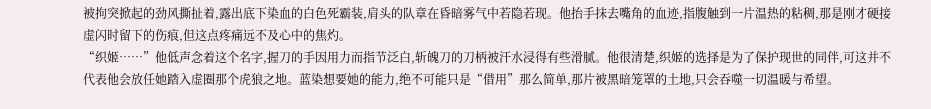被拘突掀起的劲风撕扯着,露出底下染血的白色死霸装,肩头的队章在昏暗雾气中若隐若现。他抬手抹去嘴角的血迹,指腹触到一片温热的粘稠,那是刚才硬接虚闪时留下的伤痕,但这点疼痛远不及心中的焦灼。
“织姬……”他低声念着这个名字,握刀的手因用力而指节泛白,斩魄刀的刀柄被汗水浸得有些滑腻。他很清楚,织姬的选择是为了保护现世的同伴,可这并不代表他会放任她踏入虚圈那个虎狼之地。蓝染想要她的能力,绝不可能只是“借用”那么简单,那片被黑暗笼罩的土地,只会吞噬一切温暖与希望。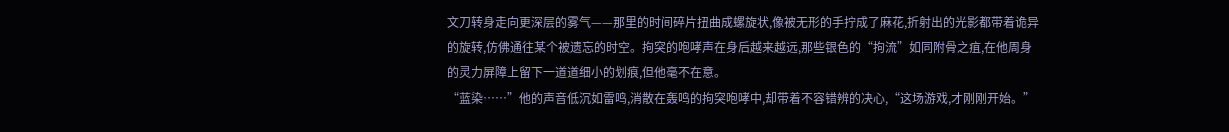文刀转身走向更深层的雾气——那里的时间碎片扭曲成螺旋状,像被无形的手拧成了麻花,折射出的光影都带着诡异的旋转,仿佛通往某个被遗忘的时空。拘突的咆哮声在身后越来越远,那些银色的“拘流”如同附骨之疽,在他周身的灵力屏障上留下一道道细小的划痕,但他毫不在意。
“蓝染……”他的声音低沉如雷鸣,消散在轰鸣的拘突咆哮中,却带着不容错辨的决心,“这场游戏,才刚刚开始。”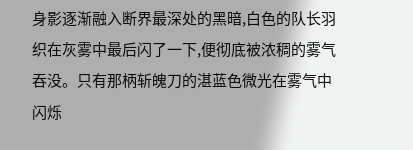身影逐渐融入断界最深处的黑暗,白色的队长羽织在灰雾中最后闪了一下,便彻底被浓稠的雾气吞没。只有那柄斩魄刀的湛蓝色微光在雾气中闪烁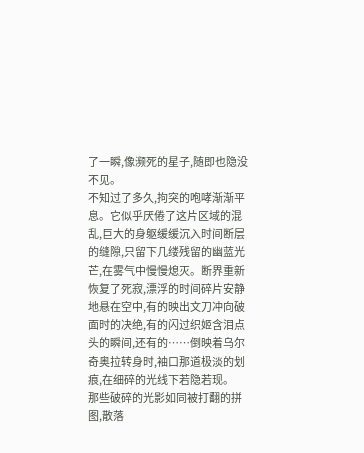了一瞬,像濒死的星子,随即也隐没不见。
不知过了多久,拘突的咆哮渐渐平息。它似乎厌倦了这片区域的混乱,巨大的身躯缓缓沉入时间断层的缝隙,只留下几缕残留的幽蓝光芒,在雾气中慢慢熄灭。断界重新恢复了死寂,漂浮的时间碎片安静地悬在空中,有的映出文刀冲向破面时的决绝,有的闪过织姬含泪点头的瞬间,还有的……倒映着乌尔奇奥拉转身时,袖口那道极淡的划痕,在细碎的光线下若隐若现。
那些破碎的光影如同被打翻的拼图,散落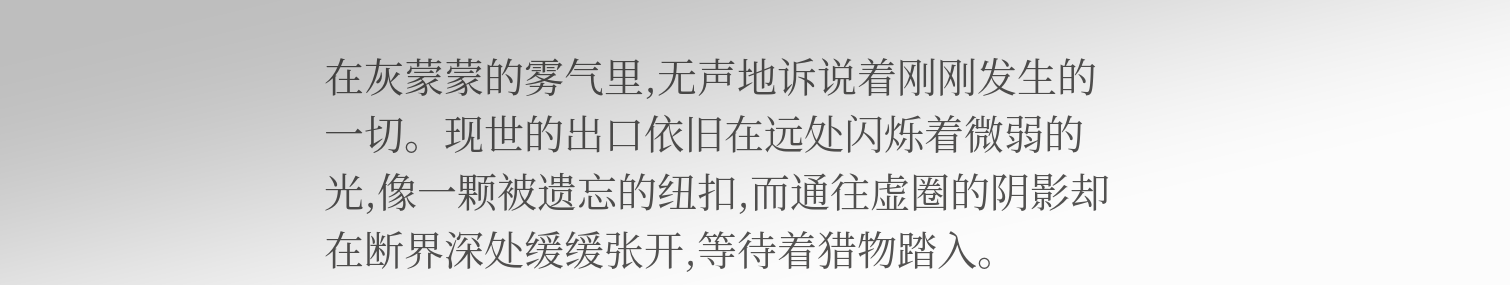在灰蒙蒙的雾气里,无声地诉说着刚刚发生的一切。现世的出口依旧在远处闪烁着微弱的光,像一颗被遗忘的纽扣,而通往虚圈的阴影却在断界深处缓缓张开,等待着猎物踏入。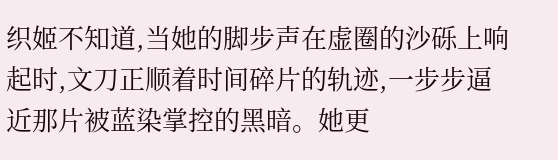织姬不知道,当她的脚步声在虚圈的沙砾上响起时,文刀正顺着时间碎片的轨迹,一步步逼近那片被蓝染掌控的黑暗。她更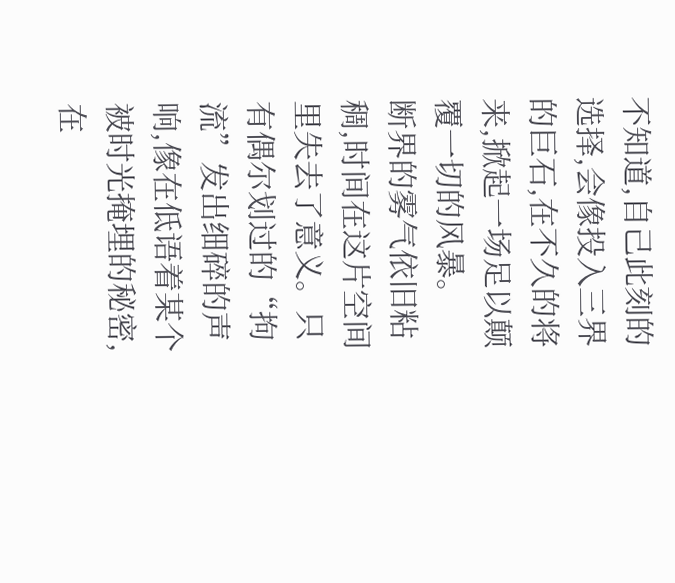不知道,自己此刻的选择,会像投入三界的巨石,在不久的将来,掀起一场足以颠覆一切的风暴。
断界的雾气依旧粘稠,时间在这片空间里失去了意义。只有偶尔划过的“拘流”发出细碎的声响,像在低语着某个被时光掩埋的秘密,在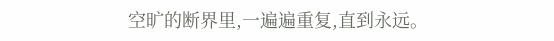空旷的断界里,一遍遍重复,直到永远。